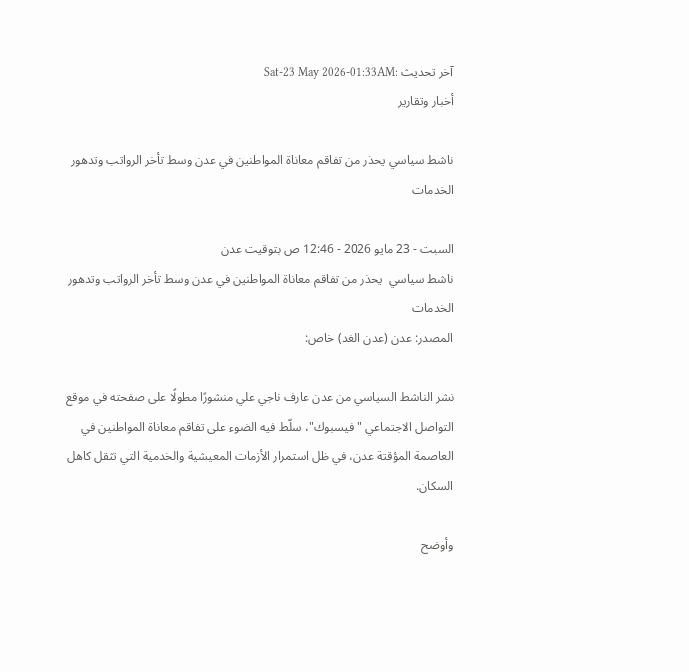آخر تحديث :Sat-23 May 2026-01:33AM
أخبار وتقارير

ناشط سياسي يحذر من تفاقم معاناة المواطنين في عدن وسط تأخر الرواتب وتدهور الخدمات

السبت - 23 مايو 2026 - 12:46 ص بتوقيت عدن
ناشط سياسي  يحذر من تفاقم معاناة المواطنين في عدن وسط تأخر الرواتب وتدهور الخدمات
المصدر: عدن (عدن الغد) خاص:

نشر الناشط السياسي من عدن عارف ناجي علي منشورًا مطولًا على صفحته في موقع التواصل الاجتماعي "فيسبوك"، سلّط فيه الضوء على تفاقم معاناة المواطنين في العاصمة المؤقتة عدن، في ظل استمرار الأزمات المعيشية والخدمية التي تثقل كاهل السكان.

وأوضح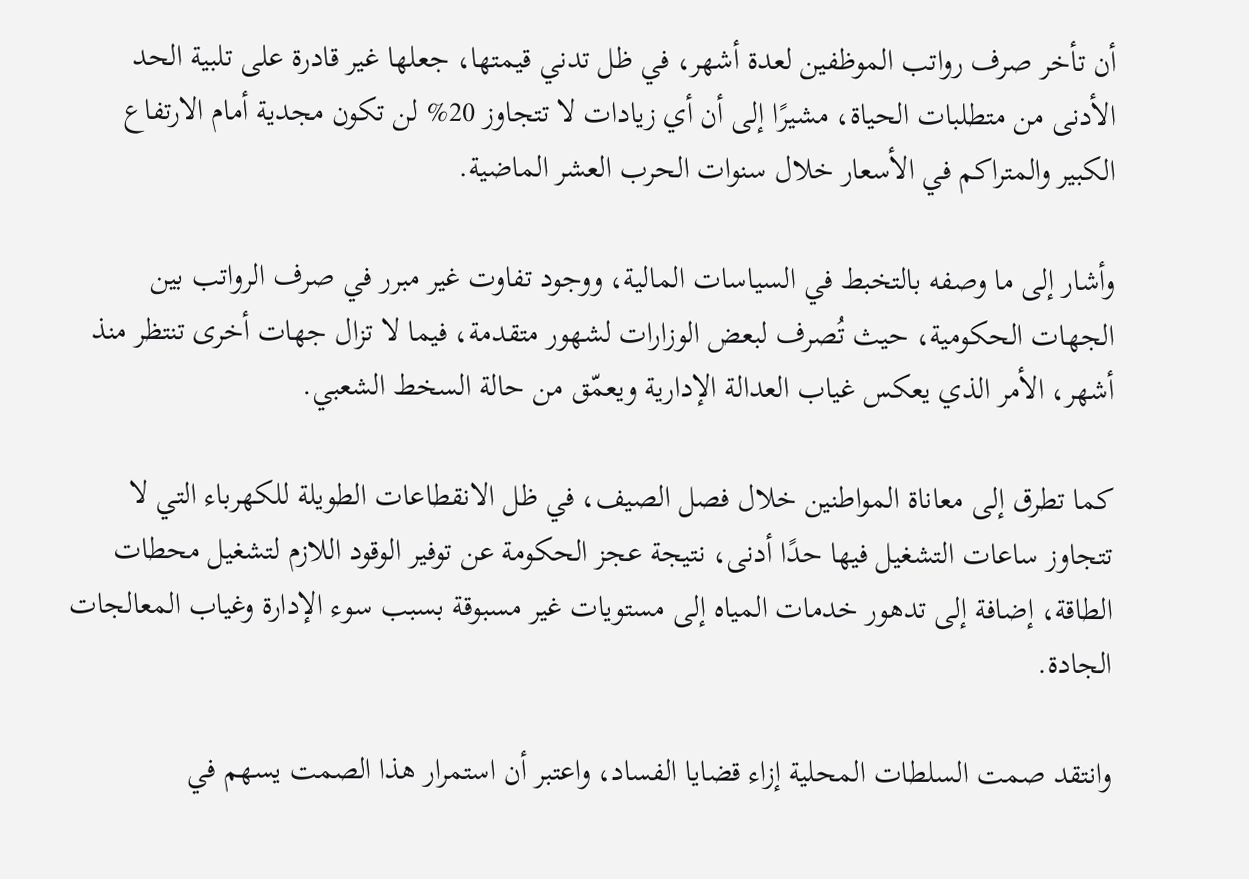أن تأخر صرف رواتب الموظفين لعدة أشهر، في ظل تدني قيمتها، جعلها غير قادرة على تلبية الحد الأدنى من متطلبات الحياة، مشيرًا إلى أن أي زيادات لا تتجاوز 20% لن تكون مجدية أمام الارتفاع الكبير والمتراكم في الأسعار خلال سنوات الحرب العشر الماضية.

وأشار إلى ما وصفه بالتخبط في السياسات المالية، ووجود تفاوت غير مبرر في صرف الرواتب بين الجهات الحكومية، حيث تُصرف لبعض الوزارات لشهور متقدمة، فيما لا تزال جهات أخرى تنتظر منذ أشهر، الأمر الذي يعكس غياب العدالة الإدارية ويعمّق من حالة السخط الشعبي.

كما تطرق إلى معاناة المواطنين خلال فصل الصيف، في ظل الانقطاعات الطويلة للكهرباء التي لا تتجاوز ساعات التشغيل فيها حدًا أدنى، نتيجة عجز الحكومة عن توفير الوقود اللازم لتشغيل محطات الطاقة، إضافة إلى تدهور خدمات المياه إلى مستويات غير مسبوقة بسبب سوء الإدارة وغياب المعالجات الجادة.

وانتقد صمت السلطات المحلية إزاء قضايا الفساد، واعتبر أن استمرار هذا الصمت يسهم في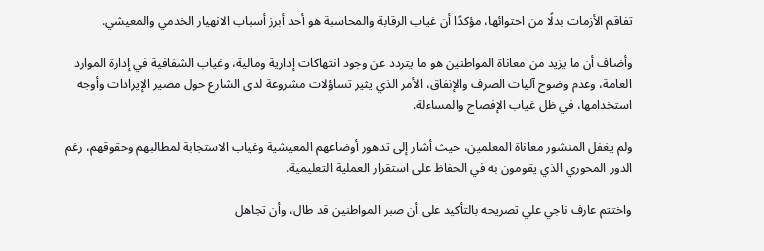تفاقم الأزمات بدلًا من احتوائها، مؤكدًا أن غياب الرقابة والمحاسبة هو أحد أبرز أسباب الانهيار الخدمي والمعيشي.

وأضاف أن ما يزيد من معاناة المواطنين هو ما يتردد عن وجود انتهاكات إدارية ومالية، وغياب الشفافية في إدارة الموارد العامة، وعدم وضوح آليات الصرف والإنفاق، الأمر الذي يثير تساؤلات مشروعة لدى الشارع حول مصير الإيرادات وأوجه استخدامها، في ظل غياب الإفصاح والمساءلة.

ولم يغفل المنشور معاناة المعلمين، حيث أشار إلى تدهور أوضاعهم المعيشية وغياب الاستجابة لمطالبهم وحقوقهم، رغم الدور المحوري الذي يقومون به في الحفاظ على استقرار العملية التعليمية.

واختتم عارف ناجي علي تصريحه بالتأكيد على أن صبر المواطنين قد طال، وأن تجاهل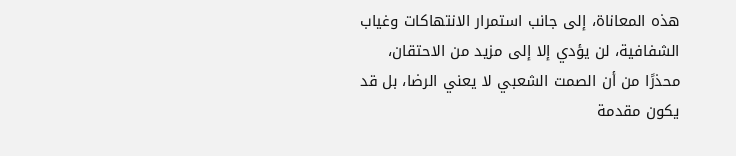هذه المعاناة، إلى جانب استمرار الانتهاكات وغياب الشفافية، لن يؤدي إلا إلى مزيد من الاحتقان، محذرًا من أن الصمت الشعبي لا يعني الرضا، بل قد يكون مقدمة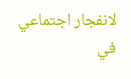لانفجار اجتماعي في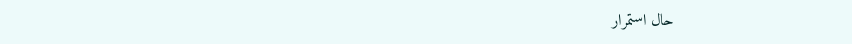حال استمرار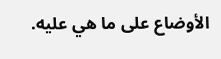الأوضاع على ما هي عليه.